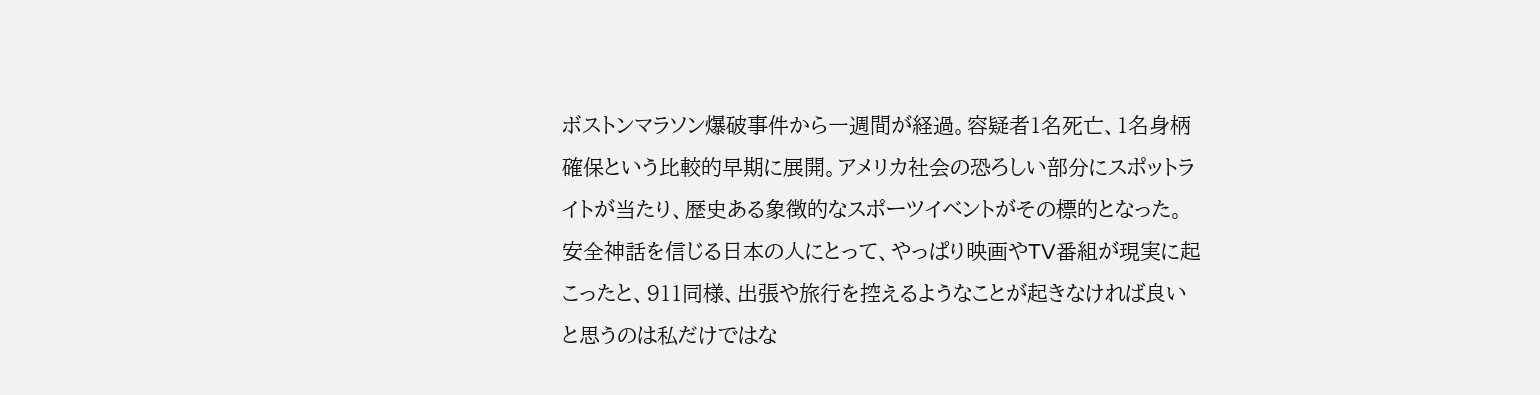ボストンマラソン爆破事件から一週間が経過。容疑者1名死亡、1名身柄確保という比較的早期に展開。アメリカ社会の恐ろしい部分にスポットライトが当たり、歴史ある象徴的なスポーツイベントがその標的となった。安全神話を信じる日本の人にとって、やっぱり映画やTV番組が現実に起こったと、911同様、出張や旅行を控えるようなことが起きなければ良いと思うのは私だけではな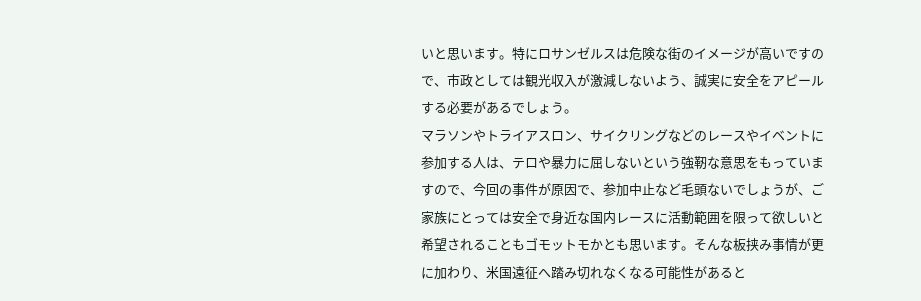いと思います。特にロサンゼルスは危険な街のイメージが高いですので、市政としては観光収入が激減しないよう、誠実に安全をアピールする必要があるでしょう。
マラソンやトライアスロン、サイクリングなどのレースやイベントに参加する人は、テロや暴力に屈しないという強靭な意思をもっていますので、今回の事件が原因で、参加中止など毛頭ないでしょうが、ご家族にとっては安全で身近な国内レースに活動範囲を限って欲しいと希望されることもゴモットモかとも思います。そんな板挟み事情が更に加わり、米国遠征へ踏み切れなくなる可能性があると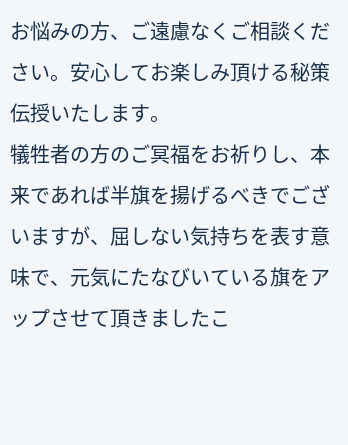お悩みの方、ご遠慮なくご相談ください。安心してお楽しみ頂ける秘策伝授いたします。
犠牲者の方のご冥福をお祈りし、本来であれば半旗を揚げるべきでございますが、屈しない気持ちを表す意味で、元気にたなびいている旗をアップさせて頂きましたこ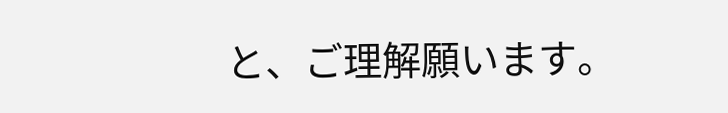と、ご理解願います。